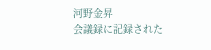河野金昇
会議録に記録された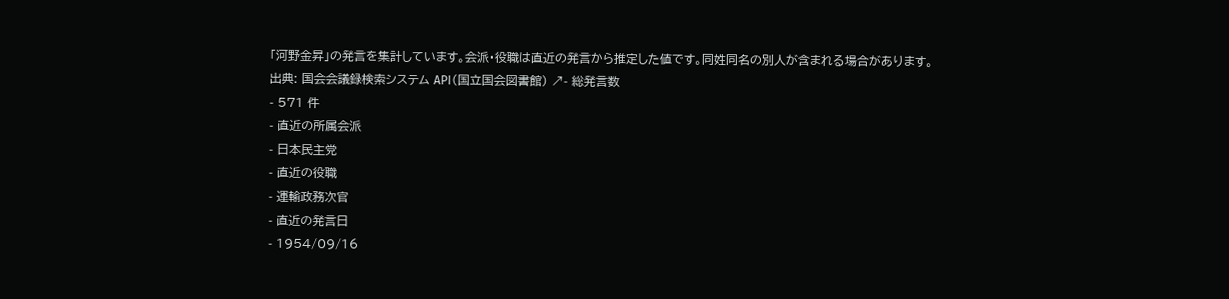「河野金昇」の発言を集計しています。会派・役職は直近の発言から推定した値です。同姓同名の別人が含まれる場合があります。
出典: 国会会議録検索システム API(国立国会図書館) ↗- 総発言数
- 571 件
- 直近の所属会派
- 日本民主党
- 直近の役職
- 運輸政務次官
- 直近の発言日
- 1954/09/16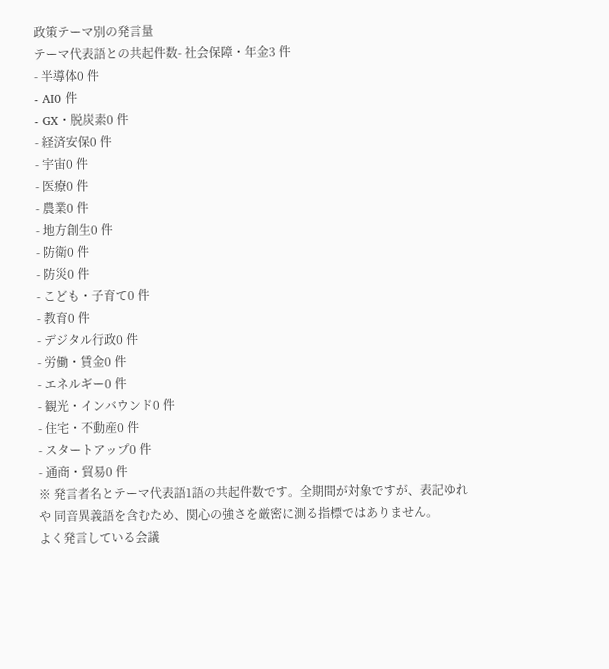政策テーマ別の発言量
テーマ代表語との共起件数- 社会保障・年金3 件
- 半導体0 件
- AI0 件
- GX・脱炭素0 件
- 経済安保0 件
- 宇宙0 件
- 医療0 件
- 農業0 件
- 地方創生0 件
- 防衛0 件
- 防災0 件
- こども・子育て0 件
- 教育0 件
- デジタル行政0 件
- 労働・賃金0 件
- エネルギー0 件
- 観光・インバウンド0 件
- 住宅・不動産0 件
- スタートアップ0 件
- 通商・貿易0 件
※ 発言者名とテーマ代表語1語の共起件数です。全期間が対象ですが、表記ゆれや 同音異義語を含むため、関心の強さを厳密に測る指標ではありません。
よく発言している会議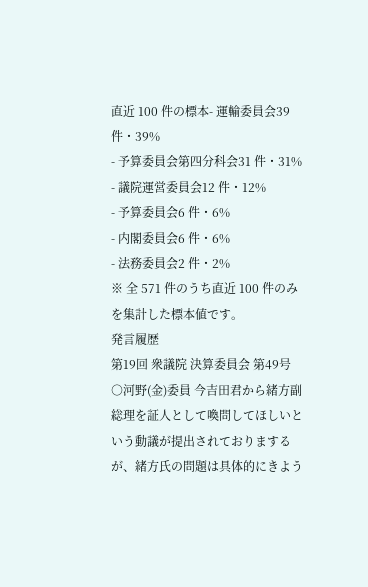直近 100 件の標本- 運輸委員会39 件・39%
- 予算委員会第四分科会31 件・31%
- 議院運営委員会12 件・12%
- 予算委員会6 件・6%
- 内閣委員会6 件・6%
- 法務委員会2 件・2%
※ 全 571 件のうち直近 100 件のみを集計した標本値です。
発言履歴
第19回 衆議院 決算委員会 第49号
○河野(金)委員 今吉田君から緒方副総理を証人として喚問してほしいという動議が提出されておりまするが、緒方氏の問題は具体的にきよう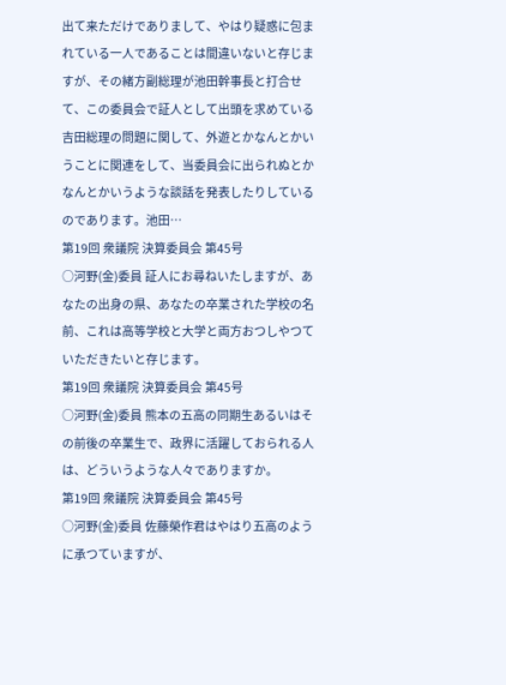出て来ただけでありまして、やはり疑惑に包まれている一人であることは間違いないと存じますが、その緒方副総理が池田幹事長と打合せて、この委員会で証人として出頭を求めている吉田総理の問題に関して、外遊とかなんとかいうことに関連をして、当委員会に出られぬとかなんとかいうような談話を発表したりしているのであります。池田…
第19回 衆議院 決算委員会 第45号
○河野(金)委員 証人にお尋ねいたしますが、あなたの出身の県、あなたの卒業された学校の名前、これは高等学校と大学と両方おつしやつていただきたいと存じます。
第19回 衆議院 決算委員会 第45号
○河野(金)委員 熊本の五高の同期生あるいはその前後の卒業生で、政界に活躍しておられる人は、どういうような人々でありますか。
第19回 衆議院 決算委員会 第45号
○河野(金)委員 佐藤榮作君はやはり五高のように承つていますが、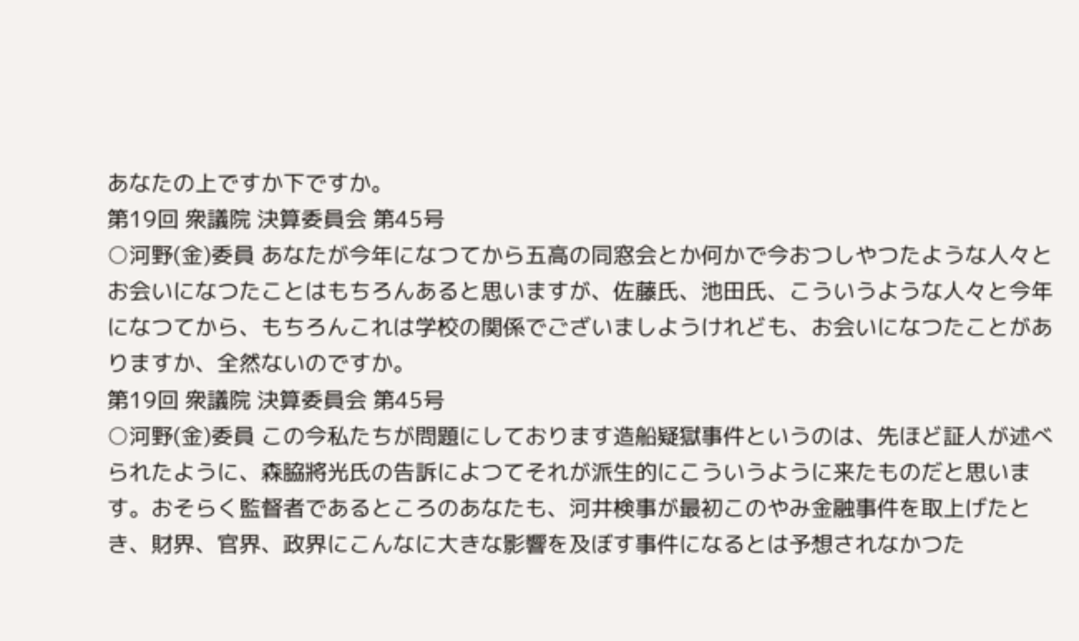あなたの上ですか下ですか。
第19回 衆議院 決算委員会 第45号
○河野(金)委員 あなたが今年になつてから五高の同窓会とか何かで今おつしやつたような人々とお会いになつたことはもちろんあると思いますが、佐藤氏、池田氏、こういうような人々と今年になつてから、もちろんこれは学校の関係でございましようけれども、お会いになつたことがありますか、全然ないのですか。
第19回 衆議院 決算委員会 第45号
○河野(金)委員 この今私たちが問題にしております造船疑獄事件というのは、先ほど証人が述べられたように、森脇將光氏の告訴によつてそれが派生的にこういうように来たものだと思います。おそらく監督者であるところのあなたも、河井検事が最初このやみ金融事件を取上げたとき、財界、官界、政界にこんなに大きな影響を及ぼす事件になるとは予想されなかつた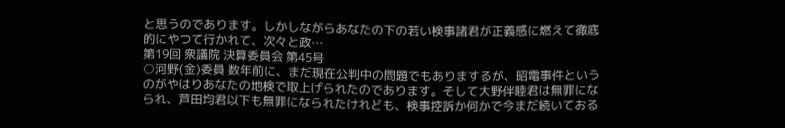と思うのであります。しかしながらあなたの下の若い検事諸君が正義感に燃えて徹底的にやつて行かれて、次々と政…
第19回 衆議院 決算委員会 第45号
○河野(金)委員 数年前に、まだ現在公判中の問題でもありまするが、昭電事件というのがやはりあなたの地検で取上げられたのであります。そして大野伴睦君は無罪になられ、芦田均君以下も無罪になられたけれども、検事控訴か何かで今まだ続いておる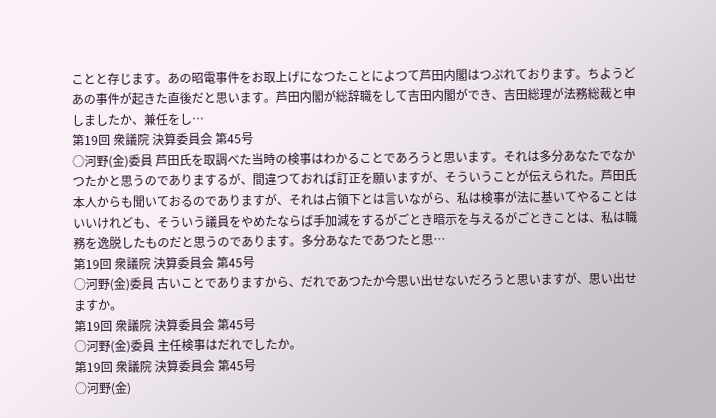ことと存じます。あの昭電事件をお取上げになつたことによつて芦田内閣はつぷれております。ちようどあの事件が起きた直後だと思います。芦田内閣が総辞職をして吉田内閣ができ、吉田総理が法務総裁と申しましたか、兼任をし…
第19回 衆議院 決算委員会 第45号
○河野(金)委員 芦田氏を取調べた当時の検事はわかることであろうと思います。それは多分あなたでなかつたかと思うのでありまするが、間違つておれば訂正を願いますが、そういうことが伝えられた。芦田氏本人からも聞いておるのでありますが、それは占領下とは言いながら、私は検事が法に基いてやることはいいけれども、そういう議員をやめたならば手加減をするがごとき暗示を与えるがごときことは、私は職務を逸脱したものだと思うのであります。多分あなたであつたと思…
第19回 衆議院 決算委員会 第45号
○河野(金)委員 古いことでありますから、だれであつたか今思い出せないだろうと思いますが、思い出せますか。
第19回 衆議院 決算委員会 第45号
○河野(金)委員 主任検事はだれでしたか。
第19回 衆議院 決算委員会 第45号
○河野(金)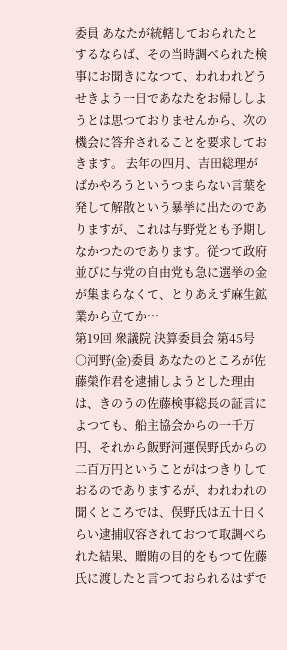委員 あなたが統轄しておられたとするならば、その当時調べられた検事にお聞きになつて、われわれどうせきよう一日であなたをお帰ししようとは思つておりませんから、次の機会に答弁されることを要求しておきます。 去年の四月、吉田総理がばかやろうというつまらない言葉を発して解散という暴挙に出たのでありますが、これは与野党とも予期しなかつたのであります。従つて政府並びに与党の自由党も急に選挙の金が集まらなくて、とりあえず麻生鉱業から立てか…
第19回 衆議院 決算委員会 第45号
○河野(金)委員 あなたのところが佐藤榮作君を逮捕しようとした理由は、きのうの佐藤検事総長の証言によつても、船主協会からの一千万円、それから飯野河運俣野氏からの二百万円ということがはつきりしておるのでありまするが、われわれの聞くところでは、俣野氏は五十日くらい逮捕収容されておつて取調べられた結果、贈賄の目的をもつて佐藤氏に渡したと言つておられるはずで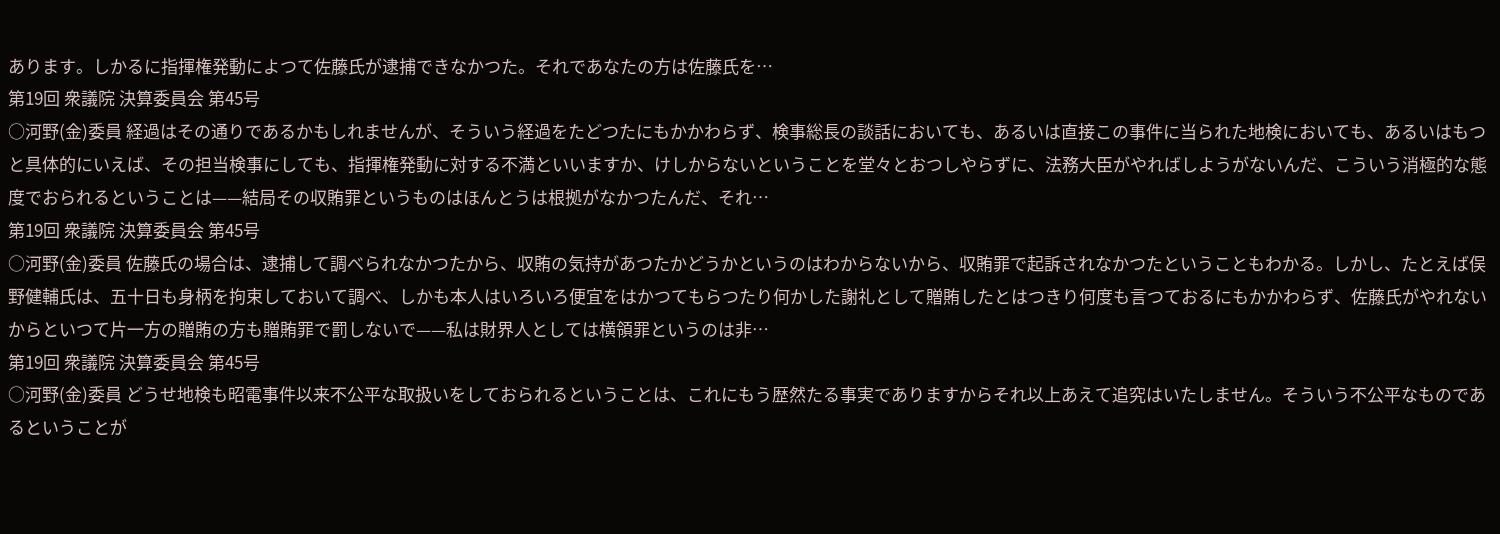あります。しかるに指揮権発動によつて佐藤氏が逮捕できなかつた。それであなたの方は佐藤氏を…
第19回 衆議院 決算委員会 第45号
○河野(金)委員 経過はその通りであるかもしれませんが、そういう経過をたどつたにもかかわらず、検事総長の談話においても、あるいは直接この事件に当られた地検においても、あるいはもつと具体的にいえば、その担当検事にしても、指揮権発動に対する不満といいますか、けしからないということを堂々とおつしやらずに、法務大臣がやればしようがないんだ、こういう消極的な態度でおられるということは——結局その収賄罪というものはほんとうは根拠がなかつたんだ、それ…
第19回 衆議院 決算委員会 第45号
○河野(金)委員 佐藤氏の場合は、逮捕して調べられなかつたから、収賄の気持があつたかどうかというのはわからないから、収賄罪で起訴されなかつたということもわかる。しかし、たとえば俣野健輔氏は、五十日も身柄を拘束しておいて調べ、しかも本人はいろいろ便宜をはかつてもらつたり何かした謝礼として贈賄したとはつきり何度も言つておるにもかかわらず、佐藤氏がやれないからといつて片一方の贈賄の方も贈賄罪で罰しないで——私は財界人としては横領罪というのは非…
第19回 衆議院 決算委員会 第45号
○河野(金)委員 どうせ地検も昭電事件以来不公平な取扱いをしておられるということは、これにもう歴然たる事実でありますからそれ以上あえて追究はいたしません。そういう不公平なものであるということが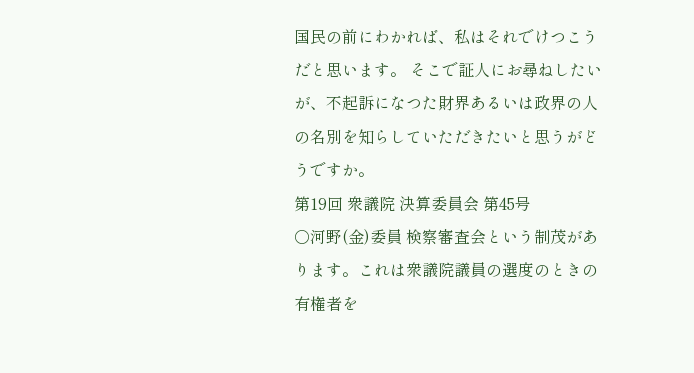国民の前にわかれば、私はそれでけつこうだと思います。 そこで証人にお尋ねしたいが、不起訴になつた財界あるいは政界の人の名別を知らしていただきたいと思うがどうですか。
第19回 衆議院 決算委員会 第45号
○河野(金)委員 検察審査会という制茂があります。これは衆議院議員の選度のときの有権者を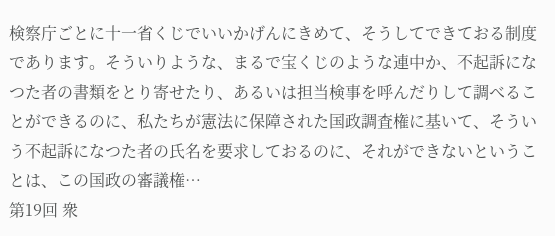検察庁ごとに十一省くじでいいかげんにきめて、そうしてできておる制度であります。そういりような、まるで宝くじのような連中か、不起訴になつた者の書類をとり寄せたり、あるいは担当検事を呼んだりして調べることができるのに、私たちが憲法に保障された国政調査権に基いて、そういう不起訴になつた者の氏名を要求しておるのに、それができないということは、この国政の審議権…
第19回 衆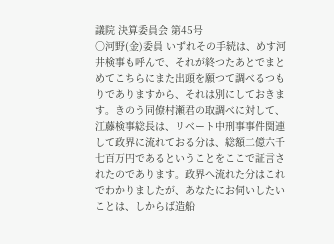議院 決算委員会 第45号
○河野(金)委員 いずれその手続は、めす河井検事も呼んで、それが終つたあとでまとめてこちらにまた出頭を願つて調べるつもりでありますから、それは別にしておきます。きのう同僚村瀬君の取調べに対して、江藤検事総長は、リベート中刑事事件関連して政界に流れておる分は、総額二億六千七百万円であるということをここで証言されたのであります。政界へ流れた分はこれでわかりましたが、あなたにお伺いしたいことは、しからば造船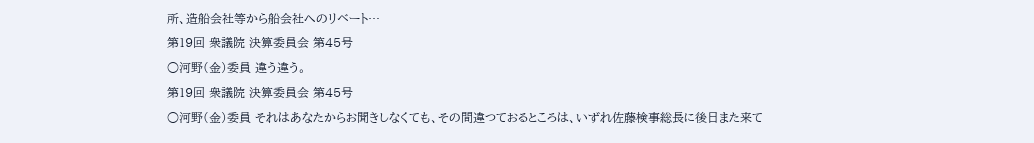所、造船会社等から船会社へのリベート…
第19回 衆議院 決算委員会 第45号
○河野(金)委員 違う違う。
第19回 衆議院 決算委員会 第45号
○河野(金)委員 それはあなたからお聞きしなくても、その間違つておるところは、いずれ佐藤検事総長に後日また来て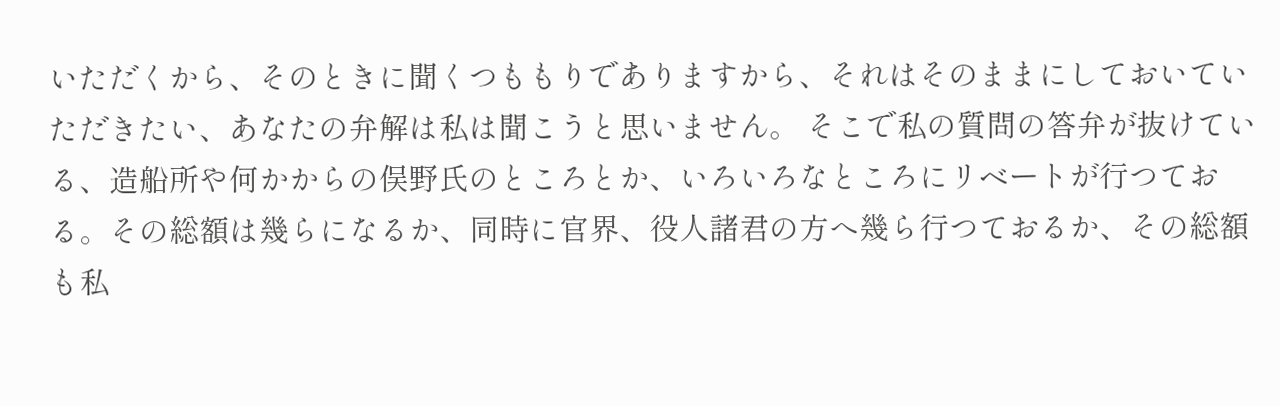いただくから、そのときに聞くつももりでありますから、それはそのままにしておいていただきたい、あなたの弁解は私は聞こうと思いません。 そこで私の質問の答弁が抜けている、造船所や何かからの俣野氏のところとか、いろいろなところにリベートが行つておる。その総額は幾らになるか、同時に官界、役人諸君の方へ幾ら行つておるか、その総額も私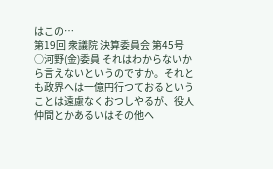はこの…
第19回 衆議院 決算委員会 第45号
○河野(金)委員 それはわからないから言えないというのですか。それとも政界へは一億円行つておるということは遠慮なくおつしやるが、役人仲間とかあるいはその他へ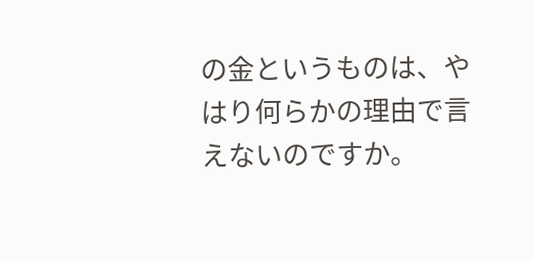の金というものは、やはり何らかの理由で言えないのですか。